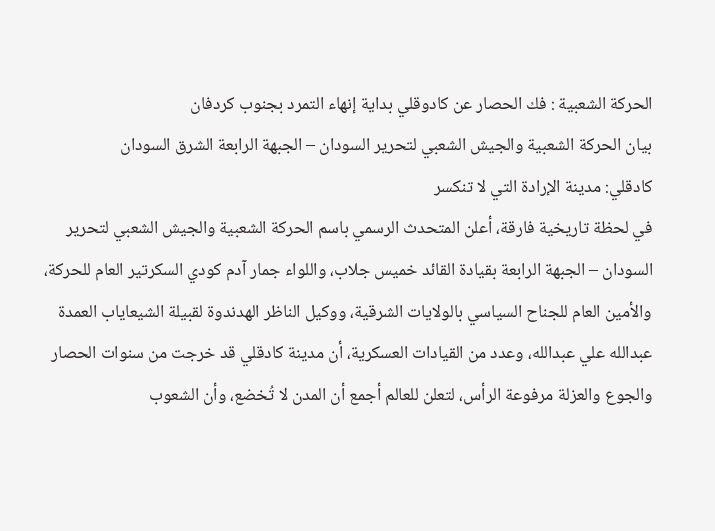الحركة الشعبية : فك الحصار عن كادوقلي بداية إنهاء التمرد بجنوب كردفان
بيان الحركة الشعبية والجيش الشعبي لتحرير السودان – الجبهة الرابعة الشرق السودان
كادقلي: مدينة الإرادة التي لا تنكسر
في لحظة تاريخية فارقة، أعلن المتحدث الرسمي باسم الحركة الشعبية والجيش الشعبي لتحرير السودان – الجبهة الرابعة بقيادة القائد خميس جلاب، واللواء جمار آدم كودي السكرتير العام للحركة، والأمين العام للجناح السياسي بالولايات الشرقية، ووكيل الناظر الهدندوة لقبيلة الشيعاياب العمدة عبدالله علي عبدالله، وعدد من القيادات العسكرية، أن مدينة كادقلي قد خرجت من سنوات الحصار والجوع والعزلة مرفوعة الرأس، لتعلن للعالم أجمع أن المدن لا تُخضع، وأن الشعوب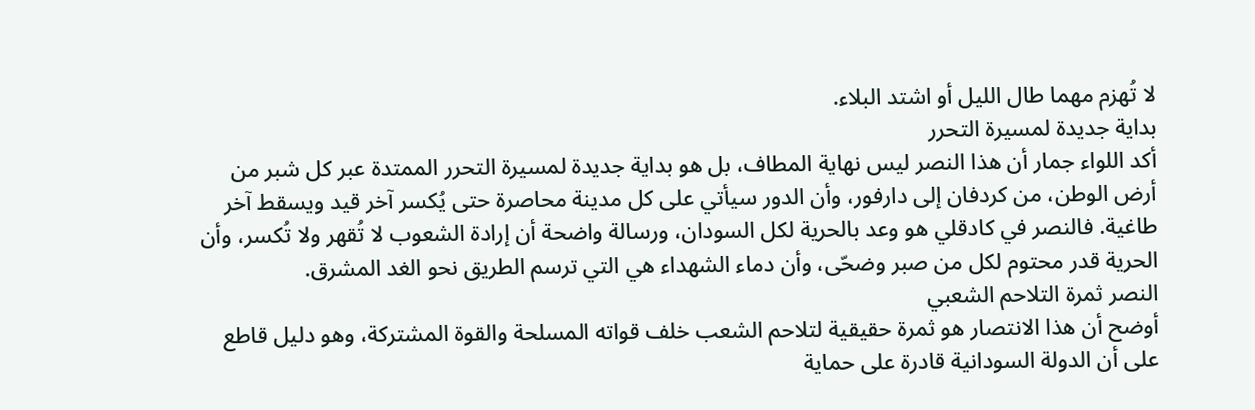لا تُهزم مهما طال الليل أو اشتد البلاء.
بداية جديدة لمسيرة التحرر
أكد اللواء جمار أن هذا النصر ليس نهاية المطاف، بل هو بداية جديدة لمسيرة التحرر الممتدة عبر كل شبر من أرض الوطن، من كردفان إلى دارفور، وأن الدور سيأتي على كل مدينة محاصرة حتى يُكسر آخر قيد ويسقط آخر طاغية. فالنصر في كادقلي هو وعد بالحرية لكل السودان، ورسالة واضحة أن إرادة الشعوب لا تُقهر ولا تُكسر، وأن الحرية قدر محتوم لكل من صبر وضحّى، وأن دماء الشهداء هي التي ترسم الطريق نحو الغد المشرق.
النصر ثمرة التلاحم الشعبي
أوضح أن هذا الانتصار هو ثمرة حقيقية لتلاحم الشعب خلف قواته المسلحة والقوة المشتركة، وهو دليل قاطع على أن الدولة السودانية قادرة على حماية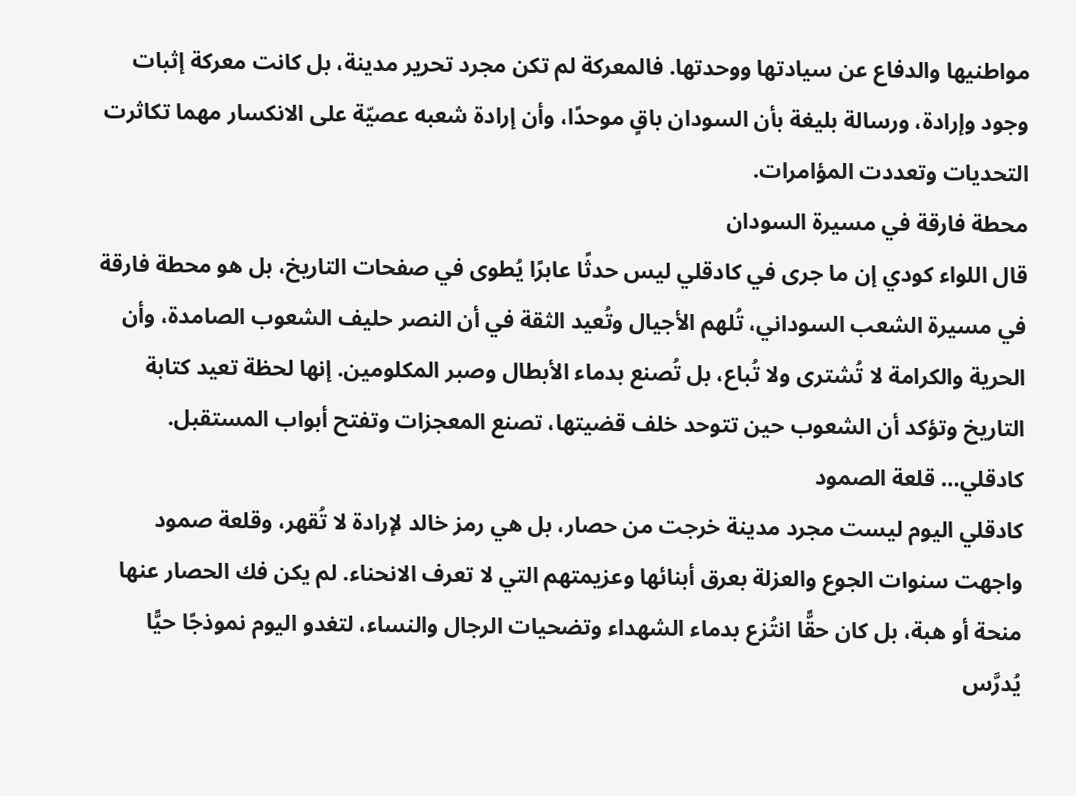مواطنيها والدفاع عن سيادتها ووحدتها. فالمعركة لم تكن مجرد تحرير مدينة، بل كانت معركة إثبات وجود وإرادة، ورسالة بليغة بأن السودان باقٍ موحدًا، وأن إرادة شعبه عصيّة على الانكسار مهما تكاثرت التحديات وتعددت المؤامرات.
محطة فارقة في مسيرة السودان
قال اللواء كودي إن ما جرى في كادقلي ليس حدثًا عابرًا يُطوى في صفحات التاريخ، بل هو محطة فارقة في مسيرة الشعب السوداني، تُلهم الأجيال وتُعيد الثقة في أن النصر حليف الشعوب الصامدة، وأن الحرية والكرامة لا تُشترى ولا تُباع، بل تُصنع بدماء الأبطال وصبر المكلومين. إنها لحظة تعيد كتابة التاريخ وتؤكد أن الشعوب حين تتوحد خلف قضيتها، تصنع المعجزات وتفتح أبواب المستقبل.
كادقلي… قلعة الصمود
كادقلي اليوم ليست مجرد مدينة خرجت من حصار، بل هي رمز خالد لإرادة لا تُقهر، وقلعة صمود واجهت سنوات الجوع والعزلة بعرق أبنائها وعزيمتهم التي لا تعرف الانحناء. لم يكن فك الحصار عنها منحة أو هبة، بل كان حقًّا انتُزع بدماء الشهداء وتضحيات الرجال والنساء، لتغدو اليوم نموذجًا حيًّا يُدرَّس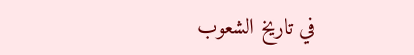في تاريخ الشعوب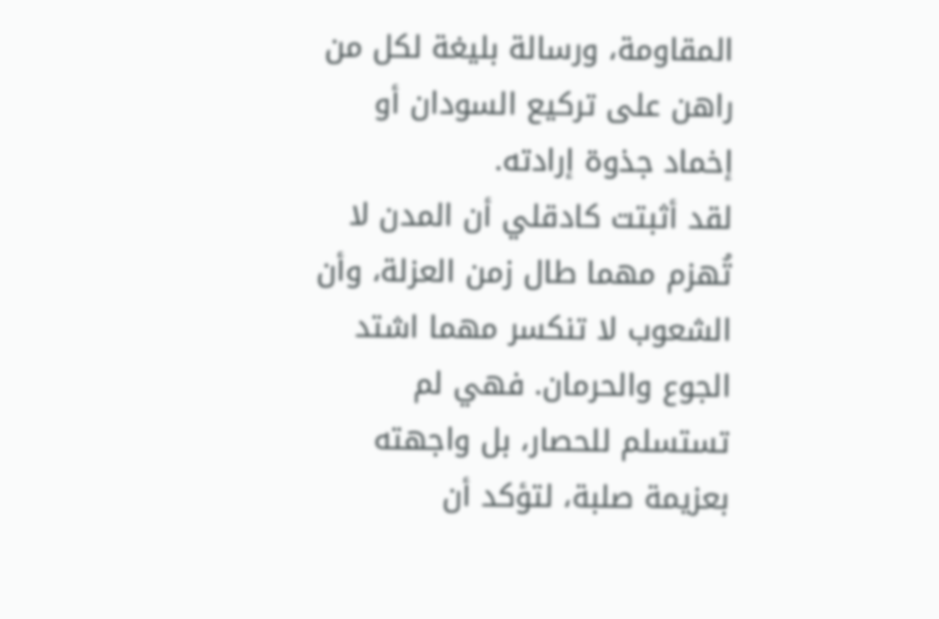المقاومة، ورسالة بليغة لكل من راهن على تركيع السودان أو إخماد جذوة إرادته.
لقد أثبتت كادقلي أن المدن لا تُهزم مهما طال زمن العزلة، وأن الشعوب لا تنكسر مهما اشتد الجوع والحرمان. فهي لم تستسلم للحصار، بل واجهته بعزيمة صلبة، لتؤكد أن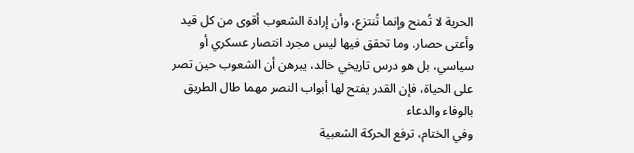الحرية لا تُمنح وإنما تُنتزع، وأن إرادة الشعوب أقوى من كل قيد وأعتى حصار. وما تحقق فيها ليس مجرد انتصار عسكري أو سياسي، بل هو درس تاريخي خالد، يبرهن أن الشعوب حين تصر على الحياة، فإن القدر يفتح لها أبواب النصر مهما طال الطريق بالوفاء والدعاء
وفي الختام، ترفع الحركة الشعبية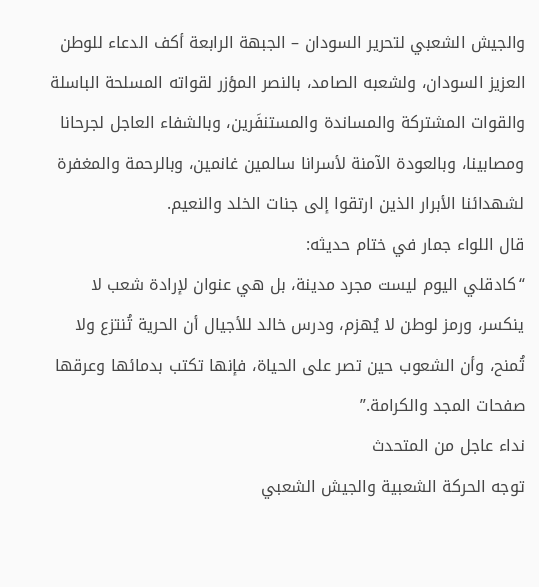والجيش الشعبي لتحرير السودان – الجبهة الرابعة أكف الدعاء للوطن العزيز السودان، ولشعبه الصامد، بالنصر المؤزر لقواته المسلحة الباسلة والقوات المشتركة والمساندة والمستنفَرين، وبالشفاء العاجل لجرحانا ومصابينا، وبالعودة الآمنة لأسرانا سالمين غانمين، وبالرحمة والمغفرة لشهدائنا الأبرار الذين ارتقوا إلى جنات الخلد والنعيم.
قال اللواء جمار في ختام حديثه:
“كادقلي اليوم ليست مجرد مدينة، بل هي عنوان لإرادة شعب لا ينكسر، ورمز لوطن لا يُهزم، ودرس خالد للأجيال أن الحرية تُنتزع ولا تُمنح، وأن الشعوب حين تصر على الحياة، فإنها تكتب بدمائها وعرقها صفحات المجد والكرامة.”
نداء عاجل من المتحدث
توجه الحركة الشعبية والجيش الشعبي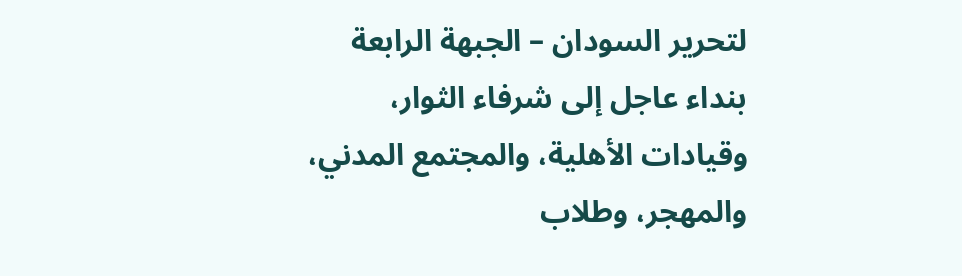لتحرير السودان – الجبهة الرابعة بنداء عاجل إلى شرفاء الثوار، وقيادات الأهلية، والمجتمع المدني، والمهجر، وطلاب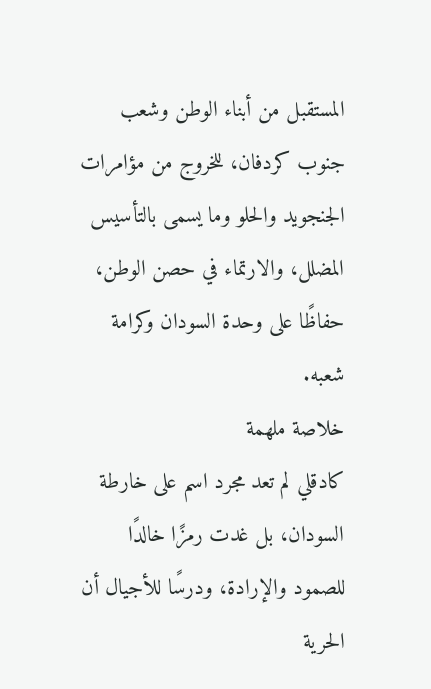المستقبل من أبناء الوطن وشعب جنوب كردفان، للخروج من مؤامرات الجنجويد والحلو وما يسمى بالتأسيس المضلل، والارتماء في حصن الوطن، حفاظًا على وحدة السودان وكرامة شعبه.
خلاصة ملهمة
كادقلي لم تعد مجرد اسم على خارطة السودان، بل غدت رمزًا خالدًا للصمود والإرادة، ودرسًا للأجيال أن الحرية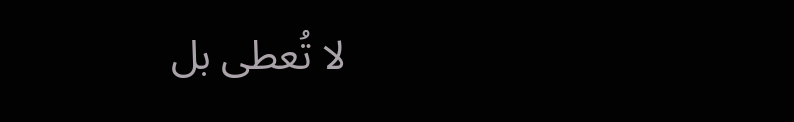لا تُعطى بل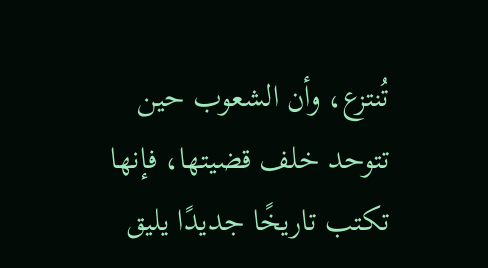تُنتزع، وأن الشعوب حين تتوحد خلف قضيتها، فإنها تكتب تاريخًا جديدًا يليق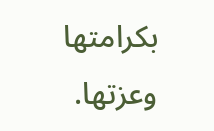بكرامتها وعزتها.